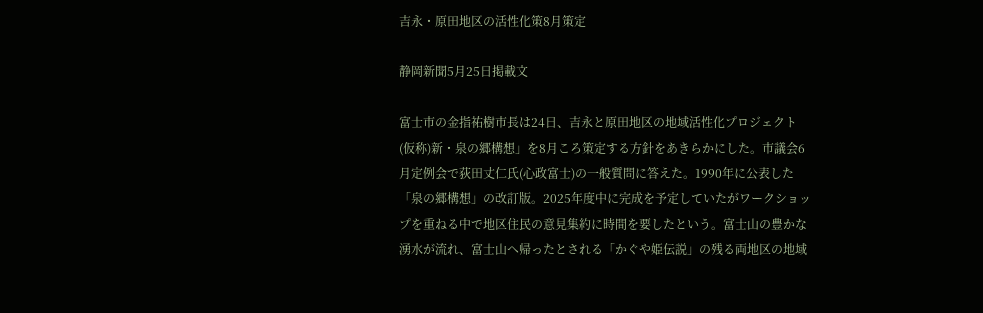吉永・原田地区の活性化策8月策定

静岡新聞5月25日掲載文

富士市の金指祐樹市長は24日、吉永と原田地区の地域活性化プロジェクト(仮称)新・泉の郷構想」を8月ころ策定する方針をあきらかにした。市議会6月定例会で荻田丈仁氏(心政富士)の一般質問に答えた。1990年に公表した「泉の郷構想」の改訂版。2025年度中に完成を予定していたがワークショップを重ねる中で地区住民の意見集約に時間を要したという。富士山の豊かな湧水が流れ、富士山へ帰ったとされる「かぐや姫伝説」の残る両地区の地域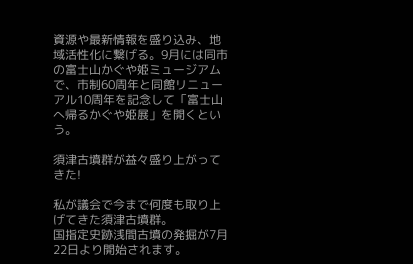資源や最新情報を盛り込み、地域活性化に繋げる。9月には同市の富士山かぐや姫ミュージアムで、市制60周年と同館リニューアル10周年を記念して「富士山へ帰るかぐや姫展」を開くという。

須津古墳群が益々盛り上がってきた!

私が議会で今まで何度も取り上げてきた須津古墳群。
国指定史跡浅間古墳の発掘が7月22日より開始されます。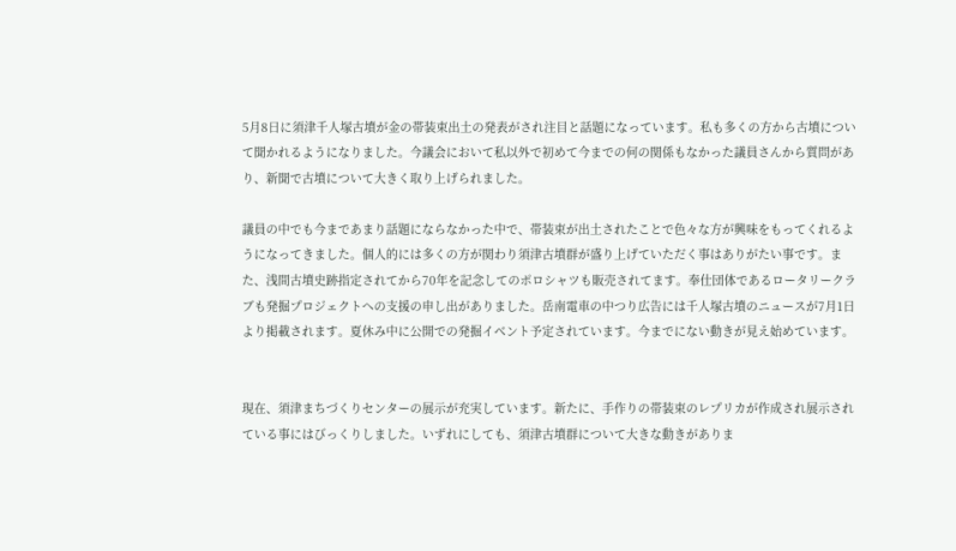5月8日に須津千人塚古墳が金の帯装束出土の発表がされ注目と話題になっています。私も多くの方から古墳について聞かれるようになりました。今議会において私以外で初めて今までの何の関係もなかった議員さんから質問があり、新聞で古墳について大きく取り上げられました。

議員の中でも今まであまり話題にならなかった中で、帯装束が出土されたことで色々な方が興味をもってくれるようになってきました。個人的には多くの方が関わり須津古墳群が盛り上げていただく事はありがたい事です。また、浅間古墳史跡指定されてから70年を記念してのポロシャツも販売されてます。奉仕団体であるロータリークラブも発掘プロジェクトへの支援の申し出がありました。岳南電車の中つり広告には千人塚古墳のニュースが7月1日より掲載されます。夏休み中に公開での発掘イベント予定されています。今までにない動きが見え始めています。


現在、須津まちづくりセンターの展示が充実しています。新たに、手作りの帯装束のレプリカが作成され展示されている事にはびっくりしました。いずれにしても、須津古墳群について大きな動きがありま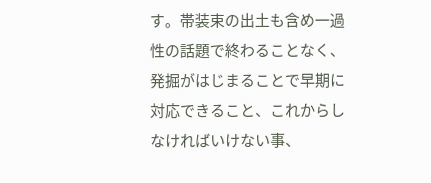す。帯装束の出土も含め一過性の話題で終わることなく、発掘がはじまることで早期に対応できること、これからしなければいけない事、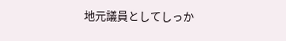地元議員としてしっか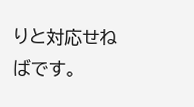りと対応せねばです。